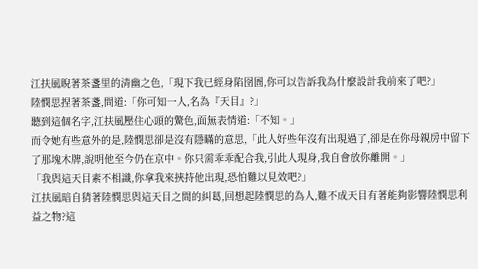江扶風睨著茶盞里的清幽之色,「現下我已經身陷囹圄,你可以告訴我為什麼設計我前來了吧?」
陸憫思捏著茶盞,問道:「你可知一人,名為『天目』?」
聽到這個名字,江扶風壓住心頭的驚色,面無表情道:「不知。」
而令她有些意外的是,陸憫思卻是沒有隱瞞的意思,「此人好些年沒有出現過了,卻是在你母親房中留下了那塊木牌,說明他至今仍在京中。你只需乖乖配合我,引此人現身,我自會放你離開。」
「我與這天目素不相識,你拿我來挾持他出現,恐怕難以見效吧?」
江扶風暗自猜著陸憫思與這天目之間的糾葛,回想起陸憫思的為人,難不成天目有著能夠影響陸憫思利益之物?這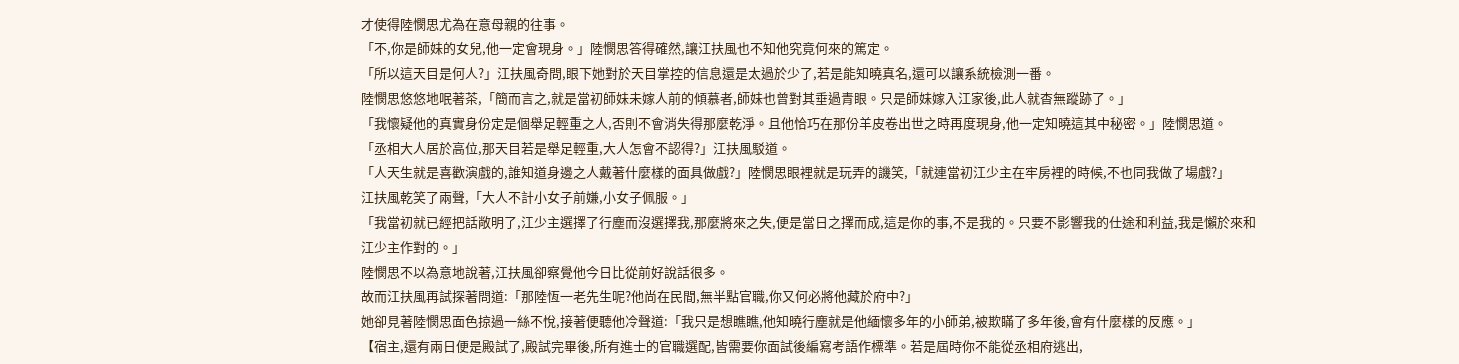才使得陸憫思尤為在意母親的往事。
「不,你是師妹的女兒,他一定會現身。」陸憫思答得確然,讓江扶風也不知他究竟何來的篤定。
「所以這天目是何人?」江扶風奇問,眼下她對於天目掌控的信息還是太過於少了,若是能知曉真名,還可以讓系統檢測一番。
陸憫思悠悠地呡著茶,「簡而言之,就是當初師妹未嫁人前的傾慕者,師妹也曾對其垂過青眼。只是師妹嫁入江家後,此人就杳無蹤跡了。」
「我懷疑他的真實身份定是個舉足輕重之人,否則不會消失得那麼乾淨。且他恰巧在那份羊皮卷出世之時再度現身,他一定知曉這其中秘密。」陸憫思道。
「丞相大人居於高位,那天目若是舉足輕重,大人怎會不認得?」江扶風駁道。
「人天生就是喜歡演戲的,誰知道身邊之人戴著什麼樣的面具做戲?」陸憫思眼裡就是玩弄的譏笑,「就連當初江少主在牢房裡的時候,不也同我做了場戲?」
江扶風乾笑了兩聲,「大人不計小女子前嫌,小女子佩服。」
「我當初就已經把話敞明了,江少主選擇了行塵而沒選擇我,那麼將來之失,便是當日之擇而成,這是你的事,不是我的。只要不影響我的仕途和利益,我是懶於來和江少主作對的。」
陸憫思不以為意地說著,江扶風卻察覺他今日比從前好說話很多。
故而江扶風再試探著問道:「那陸恆一老先生呢?他尚在民間,無半點官職,你又何必將他藏於府中?」
她卻見著陸憫思面色掠過一絲不悅,接著便聽他冷聲道:「我只是想瞧瞧,他知曉行塵就是他緬懷多年的小師弟,被欺瞞了多年後,會有什麼樣的反應。」
【宿主,還有兩日便是殿試了,殿試完畢後,所有進士的官職選配,皆需要你面試後編寫考語作標準。若是屆時你不能從丞相府逃出,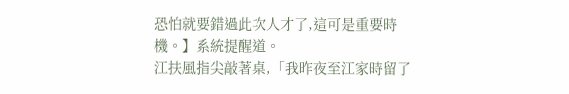恐怕就要錯過此次人才了,這可是重要時機。】系統提醒道。
江扶風指尖敲著桌,「我昨夜至江家時留了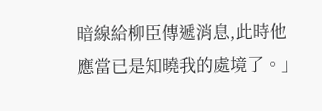暗線給柳臣傳遞消息,此時他應當已是知曉我的處境了。」